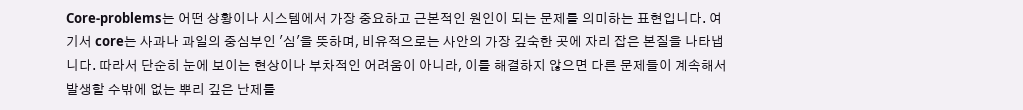Core-problems는 어떤 상황이나 시스템에서 가장 중요하고 근본적인 원인이 되는 문제를 의미하는 표현입니다. 여기서 core는 사과나 과일의 중심부인 '심'을 뜻하며, 비유적으로는 사안의 가장 깊숙한 곳에 자리 잡은 본질을 나타냅니다. 따라서 단순히 눈에 보이는 현상이나 부차적인 어려움이 아니라, 이를 해결하지 않으면 다른 문제들이 계속해서 발생할 수밖에 없는 뿌리 깊은 난제를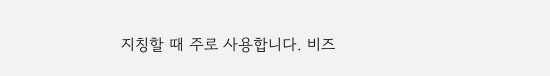지칭할 때 주로 사용합니다. 비즈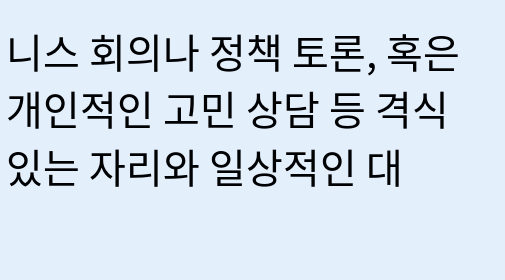니스 회의나 정책 토론, 혹은 개인적인 고민 상담 등 격식 있는 자리와 일상적인 대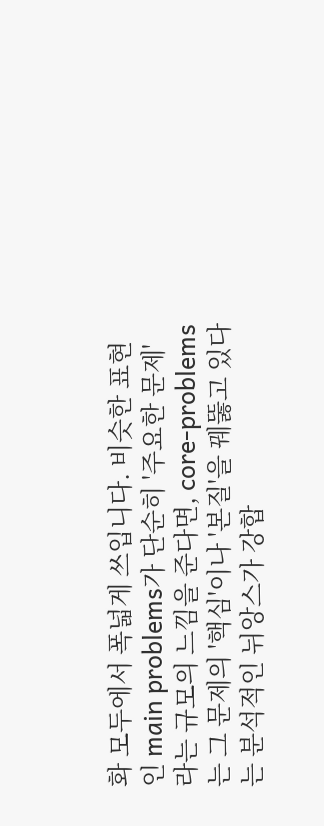화 모두에서 폭넓게 쓰입니다. 비슷한 표현인 main problems가 단순히 '주요한 문제'라는 규모의 느낌을 준다면, core-problems는 그 문제의 '핵심'이나 '본질'을 꿰뚫고 있다는 분석적인 뉘앙스가 강합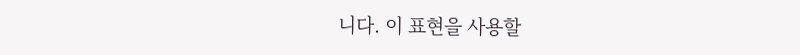니다. 이 표현을 사용할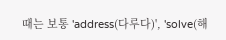때는 보통 'address(다루다)', 'solve(해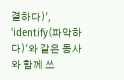결하다)', 'identify(파악하다)'와 같은 동사와 함께 쓰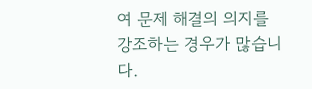여 문제 해결의 의지를 강조하는 경우가 많습니다.